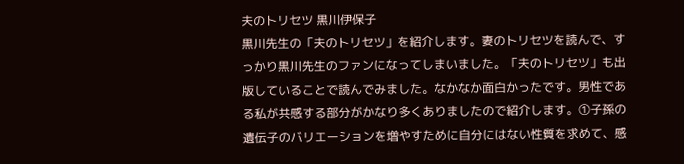夫のトリセツ 黒川伊保子
黒川先生の「夫のトリセツ」を紹介します。妻のトリセツを読んで、すっかり黒川先生のファンになってしまいました。「夫のトリセツ」も出版していることで読んでみました。なかなか面白かったです。男性である私が共感する部分がかなり多くありましたので紹介します。①子孫の遺伝子のバリエーションを増やすために自分にはない性質を求めて、感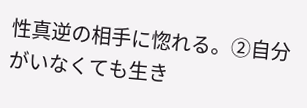性真逆の相手に惚れる。②自分がいなくても生き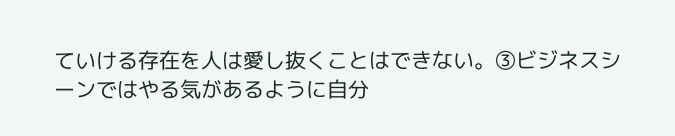ていける存在を人は愛し抜くことはできない。③ビジネスシーンではやる気があるように自分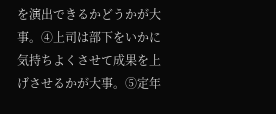を演出できるかどうかが大事。④上司は部下をいかに気持ちよくさせて成果を上げさせるかが大事。⑤定年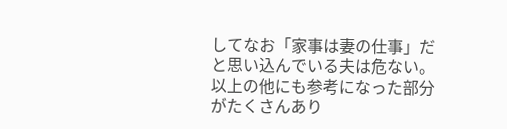してなお「家事は妻の仕事」だと思い込んでいる夫は危ない。以上の他にも参考になった部分がたくさんあり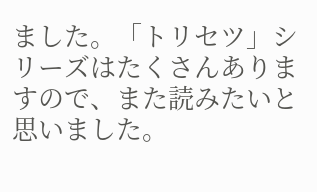ました。「トリセツ」シリーズはたくさんありますので、また読みたいと思いました。